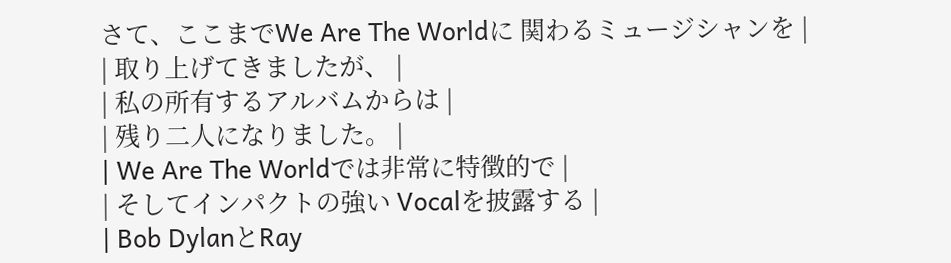さて、ここまでWe Are The Worldに 関わるミュージシャンを |
| 取り上げてきましたが、 |
| 私の所有するアルバムからは |
| 残り二人になりました。 |
| We Are The Worldでは非常に特徴的で |
| そしてインパクトの強い Vocalを披露する |
| Bob DylanとRay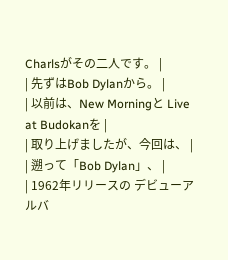Charlsがその二人です。 |
| 先ずはBob Dylanから。 |
| 以前は、New Morningと Live at Budokanを |
| 取り上げましたが、今回は、 |
| 遡って「Bob Dylan」、 |
| 1962年リリースの デビューアルバ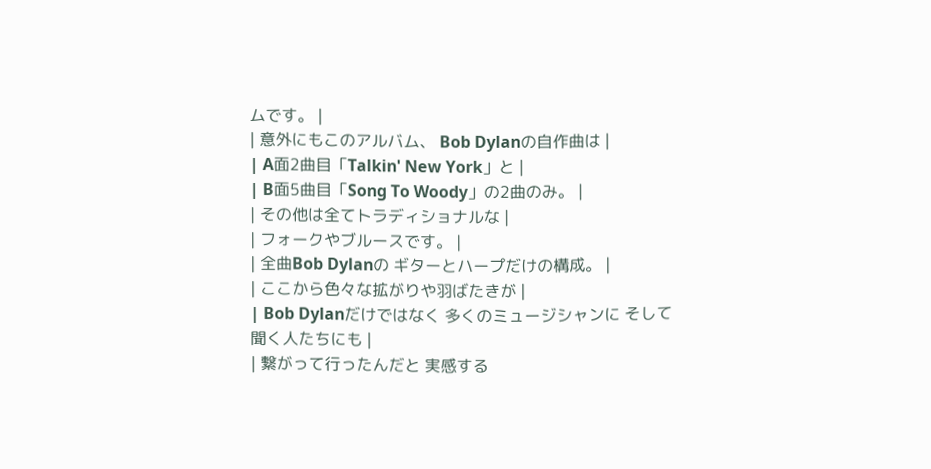ムです。 |
| 意外にもこのアルバム、 Bob Dylanの自作曲は |
| A面2曲目「Talkin' New York」と |
| B面5曲目「Song To Woody」の2曲のみ。 |
| その他は全てトラディショナルな |
| フォークやブルースです。 |
| 全曲Bob Dylanの ギターとハープだけの構成。 |
| ここから色々な拡がりや羽ばたきが |
| Bob Dylanだけではなく 多くのミュージシャンに そして聞く人たちにも |
| 繋がって行ったんだと 実感する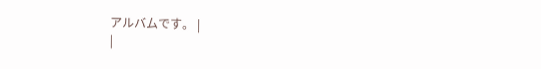アルバムです。 |
|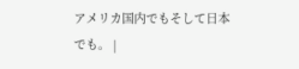アメリカ国内でもそして日本でも。 |